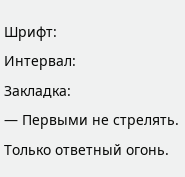Шрифт:
Интервал:
Закладка:
— Первыми не стрелять. Только ответный огонь.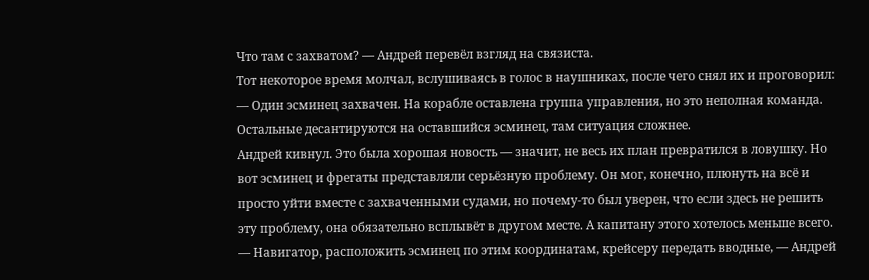Что там с захватом? — Андрей перевёл взгляд на связиста.
Тот некоторое время молчал, вслушиваясь в голос в наушниках, после чего снял их и проговорил:
— Один эсминец захвачен. На корабле оставлена группа управления, но это неполная команда. Остальные десантируются на оставшийся эсминец, там ситуация сложнее.
Андрей кивнул. Это была хорошая новость — значит, не весь их план превратился в ловушку. Но вот эсминец и фрегаты представляли серьёзную проблему. Он мог, конечно, плюнуть на всё и просто уйти вместе с захваченными судами, но почему-то был уверен, что если здесь не решить эту проблему, она обязательно всплывёт в другом месте. А капитану этого хотелось меньше всего.
— Навигатор, расположить эсминец по этим координатам, крейсеру передать вводные, — Андрей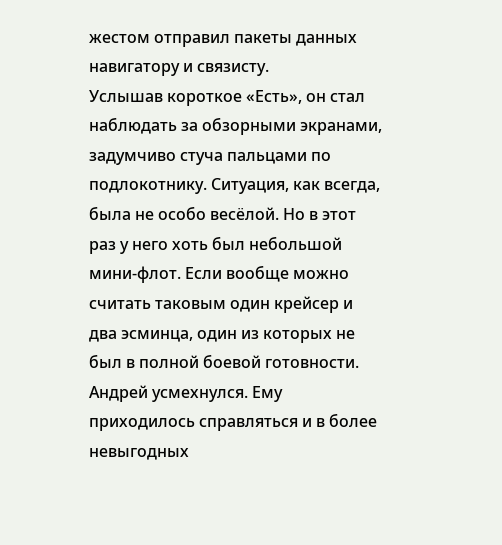жестом отправил пакеты данных навигатору и связисту.
Услышав короткое «Есть», он стал наблюдать за обзорными экранами, задумчиво стуча пальцами по подлокотнику. Ситуация, как всегда, была не особо весёлой. Но в этот раз у него хоть был небольшой мини-флот. Если вообще можно считать таковым один крейсер и два эсминца, один из которых не был в полной боевой готовности. Андрей усмехнулся. Ему приходилось справляться и в более невыгодных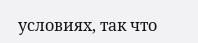условиях, так что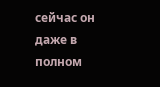сейчас он даже в полном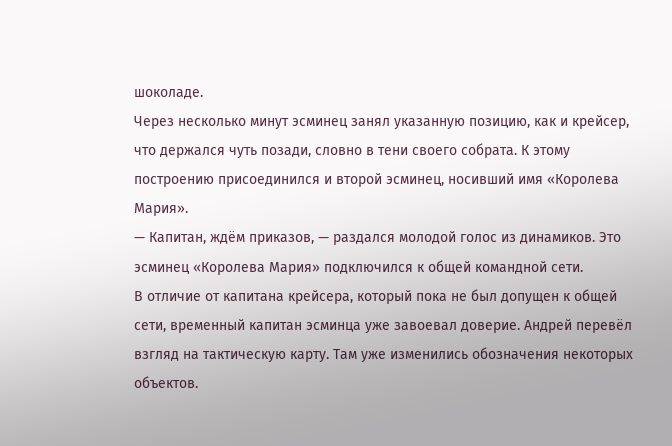шоколаде.
Через несколько минут эсминец занял указанную позицию, как и крейсер, что держался чуть позади, словно в тени своего собрата. К этому построению присоединился и второй эсминец, носивший имя «Королева Мария».
— Капитан, ждём приказов, — раздался молодой голос из динамиков. Это эсминец «Королева Мария» подключился к общей командной сети.
В отличие от капитана крейсера, который пока не был допущен к общей сети, временный капитан эсминца уже завоевал доверие. Андрей перевёл взгляд на тактическую карту. Там уже изменились обозначения некоторых объектов.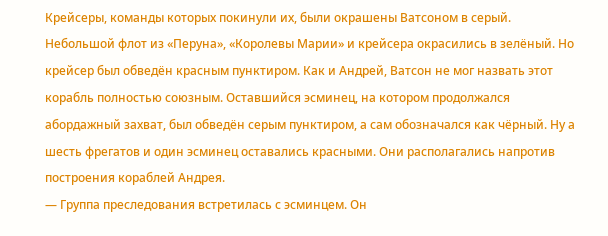Крейсеры, команды которых покинули их, были окрашены Ватсоном в серый. Небольшой флот из «Перуна», «Королевы Марии» и крейсера окрасились в зелёный. Но крейсер был обведён красным пунктиром. Как и Андрей, Ватсон не мог назвать этот корабль полностью союзным. Оставшийся эсминец, на котором продолжался абордажный захват, был обведён серым пунктиром, а сам обозначался как чёрный. Ну а шесть фрегатов и один эсминец оставались красными. Они располагались напротив построения кораблей Андрея.
— Группа преследования встретилась с эсминцем. Он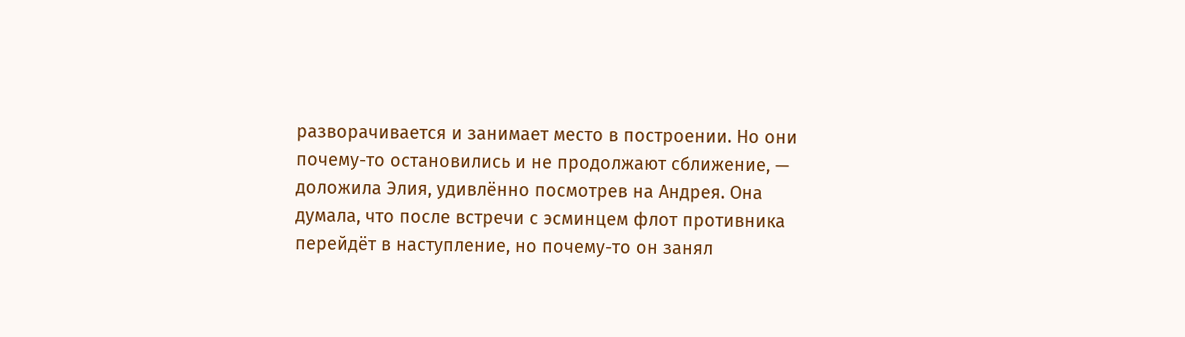разворачивается и занимает место в построении. Но они почему-то остановились и не продолжают сближение, — доложила Элия, удивлённо посмотрев на Андрея. Она думала, что после встречи с эсминцем флот противника перейдёт в наступление, но почему-то он занял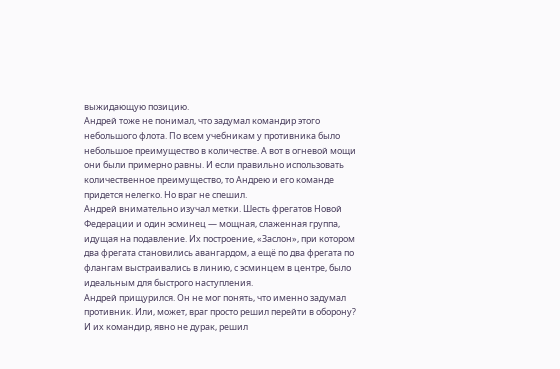выжидающую позицию.
Андрей тоже не понимал, что задумал командир этого небольшого флота. По всем учебникам у противника было небольшое преимущество в количестве. А вот в огневой мощи они были примерно равны. И если правильно использовать количественное преимущество, то Андрею и его команде придется нелегко. Но враг не спешил.
Андрей внимательно изучал метки. Шесть фрегатов Новой Федерации и один эсминец — мощная, слаженная группа, идущая на подавление. Их построение, «Заслон», при котором два фрегата становились авангардом, а ещё по два фрегата по флангам выстраивались в линию, с эсминцем в центре, было идеальным для быстрого наступления.
Андрей прищурился. Он не мог понять, что именно задумал противник. Или, может, враг просто решил перейти в оборону? И их командир, явно не дурак, решил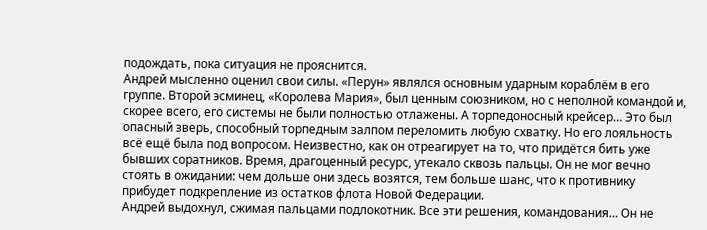подождать, пока ситуация не прояснится.
Андрей мысленно оценил свои силы. «Перун» являлся основным ударным кораблём в его группе. Второй эсминец, «Королева Мария», был ценным союзником, но с неполной командой и, скорее всего, его системы не были полностью отлажены. А торпедоносный крейсер… Это был опасный зверь, способный торпедным залпом переломить любую схватку. Но его лояльность всё ещё была под вопросом. Неизвестно, как он отреагирует на то, что придётся бить уже бывших соратников. Время, драгоценный ресурс, утекало сквозь пальцы. Он не мог вечно стоять в ожидании: чем дольше они здесь возятся, тем больше шанс, что к противнику прибудет подкрепление из остатков флота Новой Федерации.
Андрей выдохнул, сжимая пальцами подлокотник. Все эти решения, командования… Он не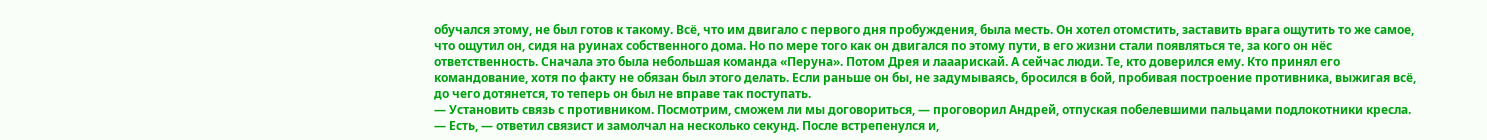обучался этому, не был готов к такому. Всё, что им двигало с первого дня пробуждения, была месть. Он хотел отомстить, заставить врага ощутить то же самое, что ощутил он, сидя на руинах собственного дома. Но по мере того как он двигался по этому пути, в его жизни стали появляться те, за кого он нёс ответственность. Сначала это была небольшая команда «Перуна». Потом Дрея и лааарискай. А сейчас люди. Те, кто доверился ему. Кто принял его командование, хотя по факту не обязан был этого делать. Если раньше он бы, не задумываясь, бросился в бой, пробивая построение противника, выжигая всё, до чего дотянется, то теперь он был не вправе так поступать.
— Установить связь с противником. Посмотрим, сможем ли мы договориться, — проговорил Андрей, отпуская побелевшими пальцами подлокотники кресла.
— Есть, — ответил связист и замолчал на несколько секунд. После встрепенулся и,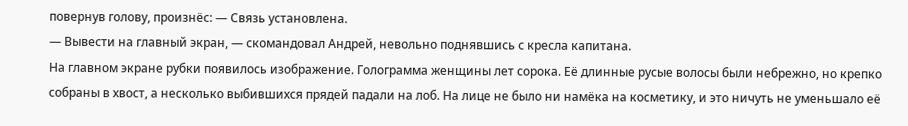повернув голову, произнёс: — Связь установлена.
— Вывести на главный экран, — скомандовал Андрей, невольно поднявшись с кресла капитана.
На главном экране рубки появилось изображение. Голограмма женщины лет сорока. Её длинные русые волосы были небрежно, но крепко собраны в хвост, а несколько выбившихся прядей падали на лоб. На лице не было ни намёка на косметику, и это ничуть не уменьшало её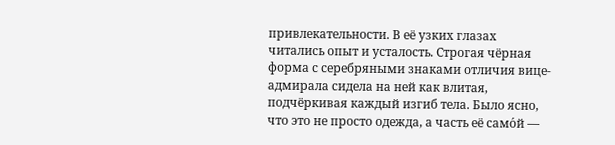привлекательности. В её узких глазах читались опыт и усталость. Строгая чёрная форма с серебряными знаками отличия вице-адмирала сидела на ней как влитая, подчёркивая каждый изгиб тела. Было ясно, что это не просто одежда, а часть её само́й —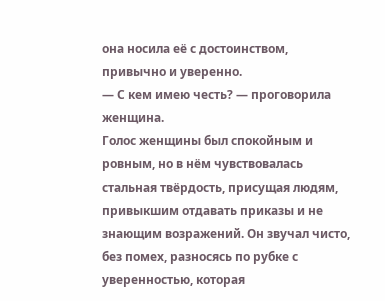она носила её с достоинством, привычно и уверенно.
— С кем имею честь? — проговорила женщина.
Голос женщины был спокойным и ровным, но в нём чувствовалась стальная твёрдость, присущая людям, привыкшим отдавать приказы и не знающим возражений. Он звучал чисто, без помех, разносясь по рубке с уверенностью, которая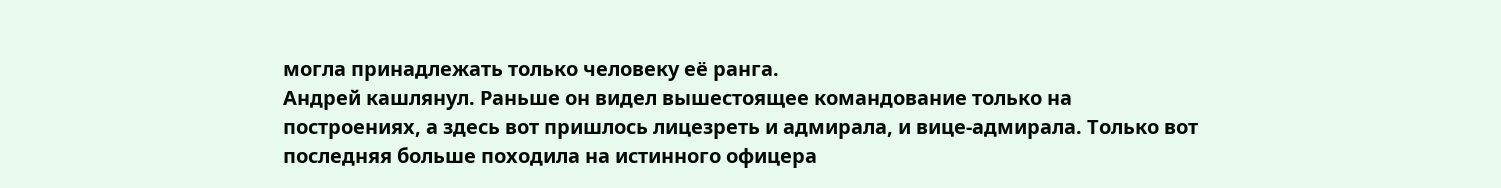могла принадлежать только человеку её ранга.
Андрей кашлянул. Раньше он видел вышестоящее командование только на построениях, а здесь вот пришлось лицезреть и адмирала, и вице-адмирала. Только вот последняя больше походила на истинного офицера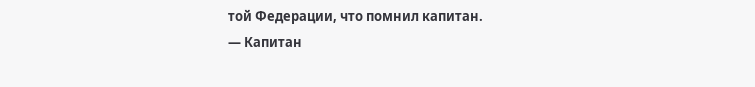той Федерации, что помнил капитан.
— Капитан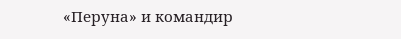«Перуна» и командир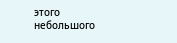этого небольшого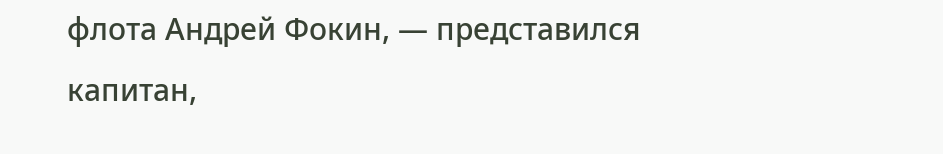флота Андрей Фокин, — представился капитан,